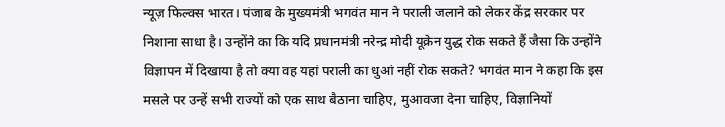न्यूज़ फिल्क्स भारत। पंजाब के मुख्यमंत्री भगवंत मान ने पराली जलाने को लेकर केंद्र सरकार पर निशाना साधा है। उन्होंने का कि यदि प्रधानमंत्री नरेन्द्र मोदी यूक्रेन युद्ध रोक सकते हैं जैसा कि उन्होंने विज्ञापन में दिखाया है तो क्या वह यहां पराली का धुआं नहीं रोक सकते? भगवंत मान ने कहा कि इस मसले पर उन्हें सभी राज्यों को एक साथ बैठाना चाहिए, मुआवजा देना चाहिए, विज्ञानियों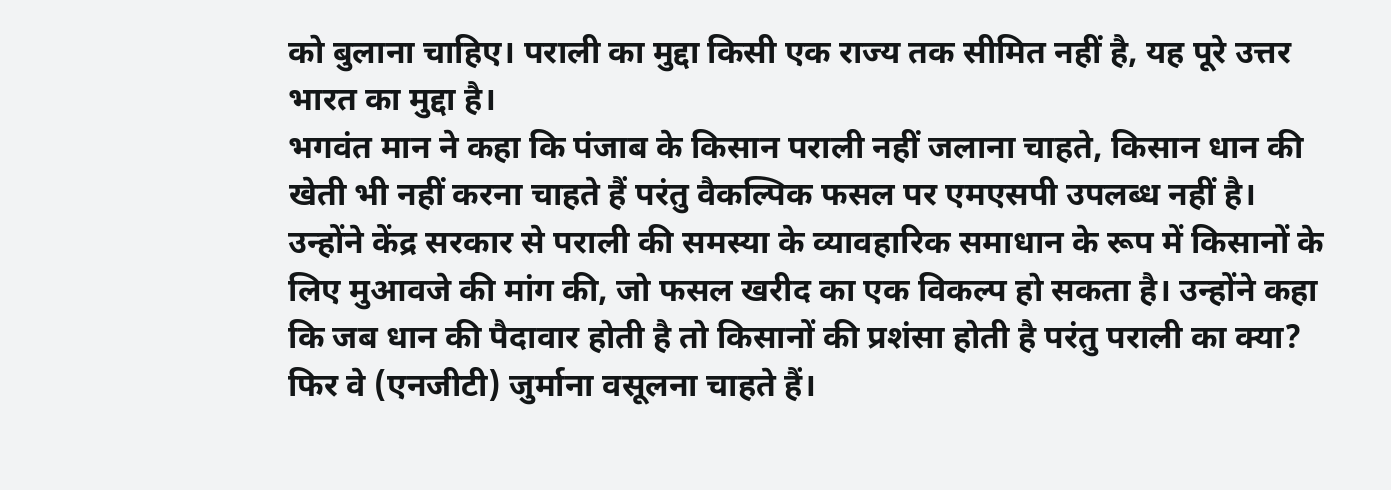को बुलाना चाहिए। पराली का मुद्दा किसी एक राज्य तक सीमित नहीं है, यह पूरे उत्तर भारत का मुद्दा है।
भगवंत मान ने कहा कि पंजाब के किसान पराली नहीं जलाना चाहते, किसान धान की खेती भी नहीं करना चाहते हैं परंतु वैकल्पिक फसल पर एमएसपी उपलब्ध नहीं है। उन्होंने केंद्र सरकार से पराली की समस्या के व्यावहारिक समाधान के रूप में किसानों के लिए मुआवजे की मांग की, जो फसल खरीद का एक विकल्प हो सकता है। उन्होंने कहा कि जब धान की पैदावार होती है तो किसानों की प्रशंसा होती है परंतु पराली का क्या? फिर वे (एनजीटी) जुर्माना वसूलना चाहते हैं।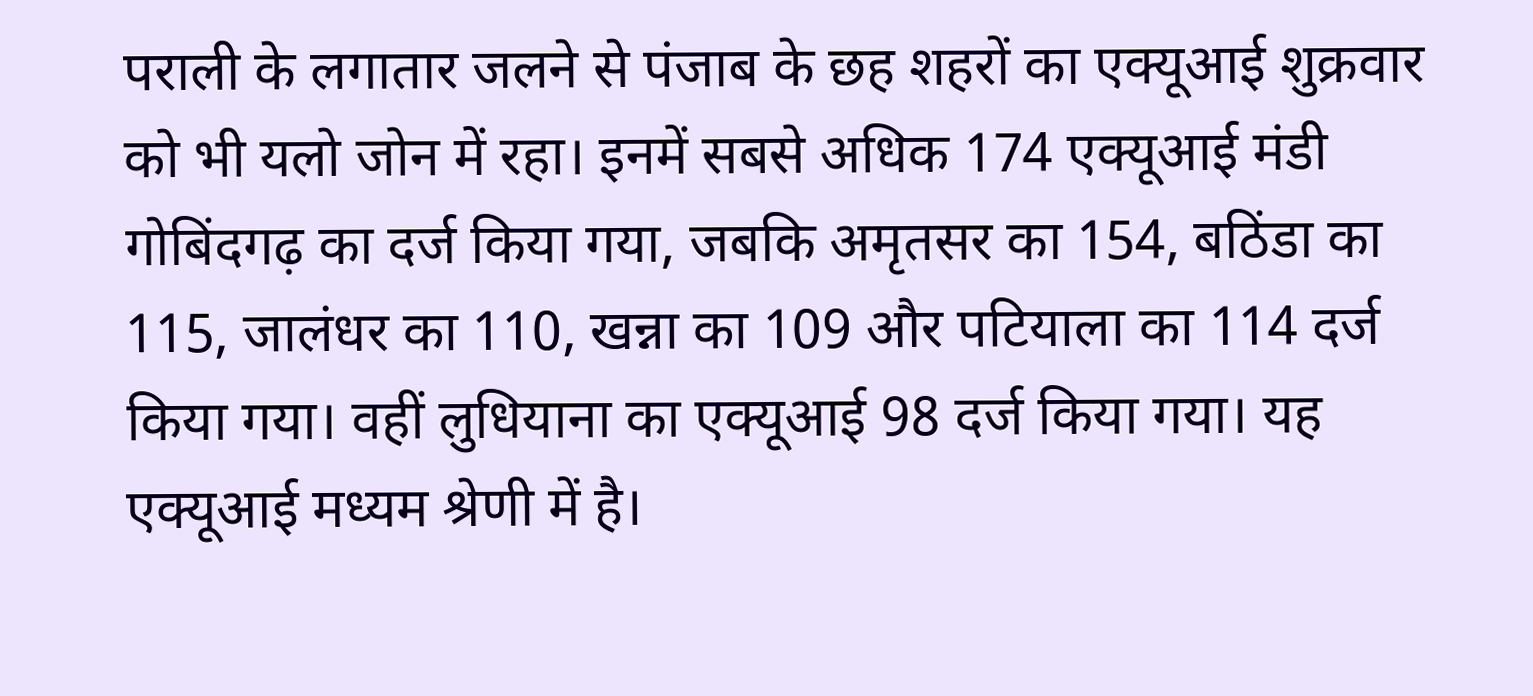पराली के लगातार जलने से पंजाब के छह शहरों का एक्यूआई शुक्रवार को भी यलो जोन में रहा। इनमें सबसे अधिक 174 एक्यूआई मंडी गोबिंदगढ़ का दर्ज किया गया, जबकि अमृतसर का 154, बठिंडा का 115, जालंधर का 110, खन्ना का 109 और पटियाला का 114 दर्ज किया गया। वहीं लुधियाना का एक्यूआई 98 दर्ज किया गया। यह एक्यूआई मध्यम श्रेणी में है।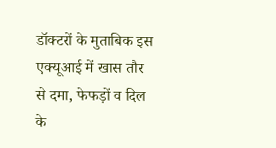डॉक्टरों के मुताबिक इस एक्यूआई में खास तौर से दमा, फेफड़ों व दिल के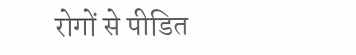रोगों से पीडित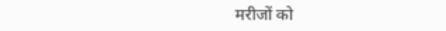मरीजों को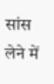सांस लेने में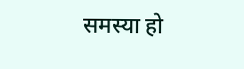समस्या हो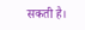सकती है।